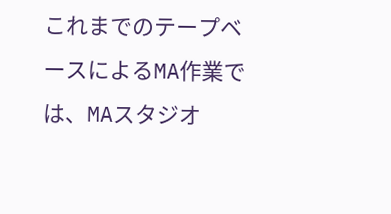これまでのテープベースによるMA作業では、MAスタジオ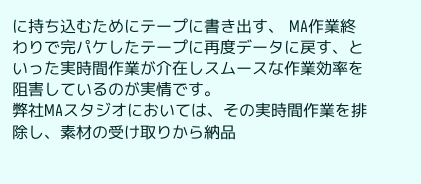に持ち込むためにテープに書き出す、 MA作業終わりで完パケしたテープに再度データに戻す、といった実時間作業が介在しスムースな作業効率を阻害しているのが実情です。
弊社MAスタジオにおいては、その実時間作業を排除し、素材の受け取りから納品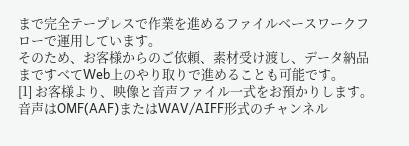まで完全テープレスで作業を進めるファイルベースワークフローで運用しています。
そのため、お客様からのご依頼、素材受け渡し、データ納品まですべてWeb上のやり取りで進めることも可能です。
[1] お客様より、映像と音声ファイル一式をお預かりします。音声はOMF(AAF)またはWAV/AIFF形式のチャンネル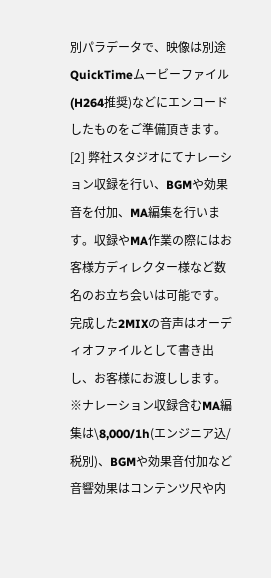別パラデータで、映像は別途QuickTimeムービーファイル(H264推奨)などにエンコードしたものをご準備頂きます。
[2] 弊社スタジオにてナレーション収録を行い、BGMや効果音を付加、MA編集を行います。収録やMA作業の際にはお客様方ディレクター様など数名のお立ち会いは可能です。完成した2MIXの音声はオーディオファイルとして書き出し、お客様にお渡しします。
※ナレーション収録含むMA編集は\8,000/1h(エンジニア込/税別)、BGMや効果音付加など音響効果はコンテンツ尺や内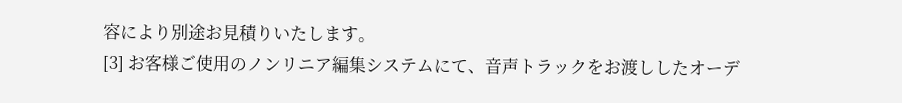容により別途お見積りいたします。
[3] お客様ご使用のノンリニア編集システムにて、音声トラックをお渡ししたオーデ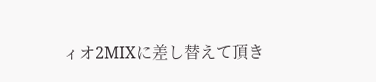ィオ2MIXに差し替えて頂き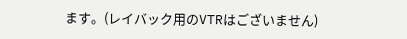ます。(レイバック用のVTRはございません)